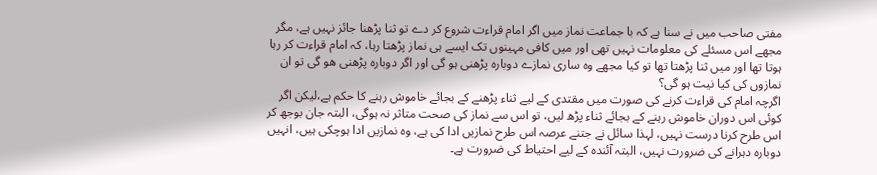مفتی صاحب میں نے سنا ہے کہ با جماعت نماز میں اگر امام قراءت شروع کر دے تو ثنا پڑھنا جائز نہیں ہے، مگر مجھے اس مسئلے کی معلومات نہیں تھی اور میں کافی مہینوں تک ایسے ہی نماز پڑھتا رہا، کہ امام قراءت کر رہا ہوتا تھا اور میں ثنا پڑھتا تھا تو کیا مجھے وہ ساری نمازے دوبارہ پڑھنی ہو گی اور اگر دوبارہ پڑھنی ھو گی تو ان نمازوں کی کیا نیت ہو گی؟
اگرچہ امام کی قراءت کرنے کی صورت میں مقتدی کے لیے ثناء پڑھنے کے بجائے خاموش رہنے کا حکم ہے،لیکن اگر کوئی اس دوران خاموش رہنے کے بجائے ثناء پڑھ لیں، تو اس سے نماز کی صحت متاثر نہ ہوگی، البتہ جان بوجھ کر اس طرح کرنا درست نہیں، لہذا سائل نے جتنے عرصہ اس طرح نمازیں ادا کی ہے، وہ نمازیں ادا ہوچکی ہیں، انہیں دوبارہ دہرانے کی ضرورت نہیں، البتہ آئندہ کے لیے احتیاط کی ضرورت ہے۔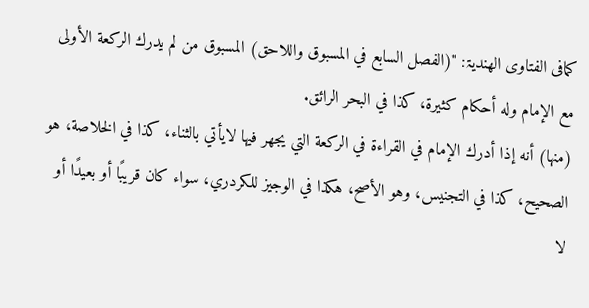کمافی الفتاوی الھندیۃ: "(الفصل السابع في المسبوق واللاحق) المسبوق من لم يدرك الركعة الأولى مع الإمام وله أحكام كثيرة، كذا في البحر الرائق.
(منها) أنه إذا أدرك الإمام في القراءة في الركعة التي يجهر فيها لايأتي بالثناء، كذا في الخلاصة، هو الصحيح، كذا في التجنيس، وهو الأصح، هكذا في الوجيز للكردري، سواء كان قريبًا أو بعيدًا أو لا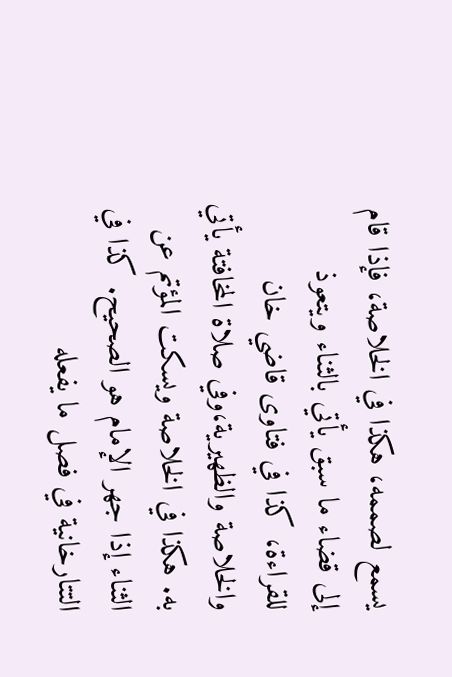يسمع لصممه، هكذا في الخلاصة، فإذا قام إلى قضاء ما سبق يأتي بالثناء ويتعوذ للقراءة، كذا في فتاوى قاضي خان والخلاصة والظهيرية،وفي صلاة المخافتة يأتي به. هكذا في الخلاصة ويسكت المؤتم عن الثناء إذا جهر الإمام هو الصحيح. كذا في التتارخانية في فصل ما يفعله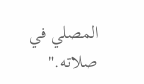المصلي في صلاته."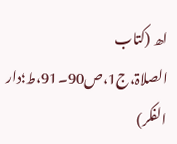اھ (کتاب الصلاۃ،ج1،ص90۔91،ط؛دار الفکر)